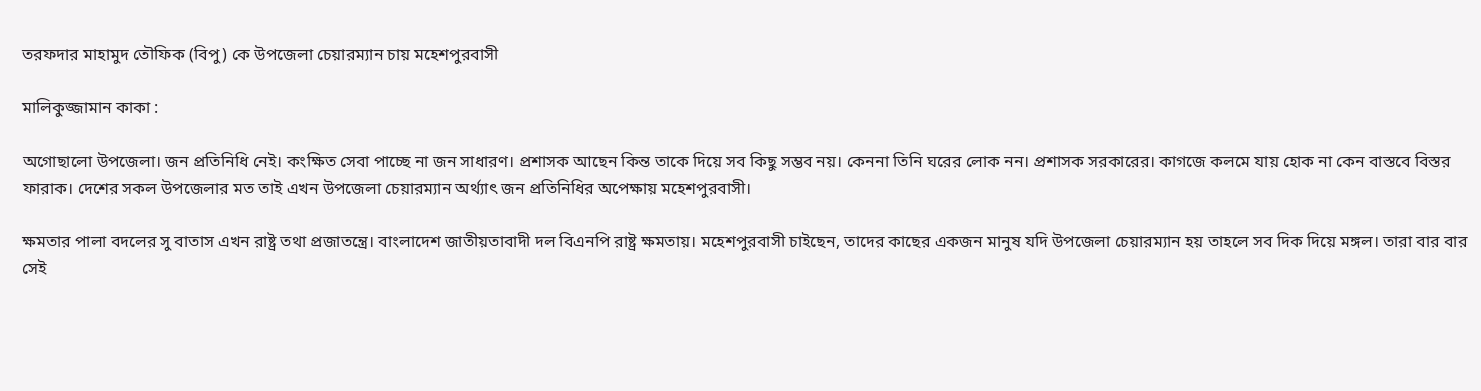তরফদার মাহামুদ তৌফিক (বিপু) কে উপজেলা চেয়ারম্যান চায় মহেশপুরবাসী

মালিকুজ্জামান কাকা :

অগোছালো উপজেলা। জন প্রতিনিধি নেই। কংক্ষিত সেবা পাচ্ছে না জন সাধারণ। প্রশাসক আছেন কিন্ত তাকে দিয়ে সব কিছু সম্ভব নয়। কেননা তিনি ঘরের লোক নন। প্রশাসক সরকারের। কাগজে কলমে যায় হোক না কেন বাস্তবে বিস্তর ফারাক। দেশের সকল উপজেলার মত তাই এখন উপজেলা চেয়ারম্যান অর্থ্যাৎ জন প্রতিনিধির অপেক্ষায় মহেশপুরবাসী।

ক্ষমতার পালা বদলের সু বাতাস এখন রাষ্ট্র তথা প্রজাতন্ত্রে। বাংলাদেশ জাতীয়তাবাদী দল বিএনপি রাষ্ট্র ক্ষমতায়। মহেশপুরবাসী চাইছেন, তাদের কাছের একজন মানুষ যদি উপজেলা চেয়ারম্যান হয় তাহলে সব দিক দিয়ে মঙ্গল। তারা বার বার সেই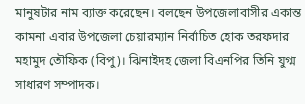মানুষটার নাম ব্যাক্ত করেছেন। বলছেন উপজেলাবাসীর একান্ত কামনা এবার উপজেলা চেয়ারম্যান নির্বাচিত হোক তরফদার মহামুদ তৌফিক (বিপু)। ঝিনাইদহ জেলা বিএনপির তিনি যুগ্ম সাধারণ সম্পাদক।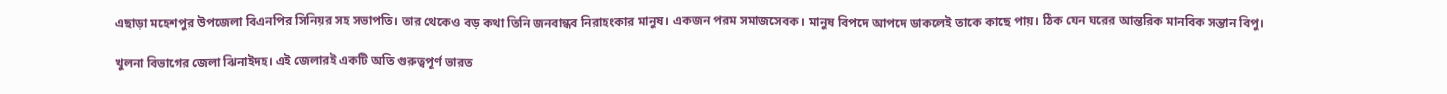এছাড়া মহেশপুর উপজেলা বিএনপির সিনিয়র সহ সভাপতি। তার থেকেও বড় কথা তিনি জনবান্ধব নিরাহংকার মানুষ। একজন পরম সমাজসেবক। মানুষ বিপদে আপদে ডাকলেই তাকে কাছে পায়। ঠিক যেন ঘরের আন্তরিক মানবিক সন্তান বিপু।

খুলনা বিভাগের জেলা ঝিনাইদহ। এই জেলারই একটি অতি গুরুত্বপূর্ণ ভারত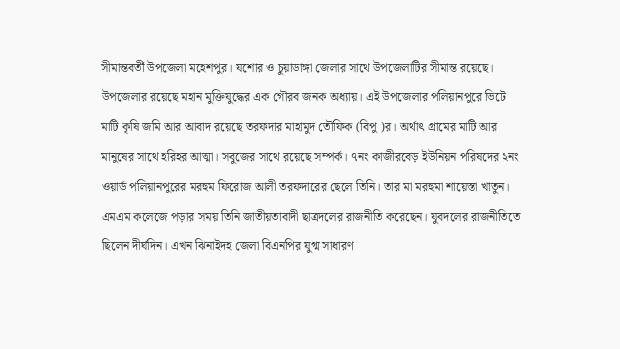সীমান্তবর্তী উপজেলা মহেশপুর। যশোর ও চুয়াডাঙ্গা জেলার সাথে উপজেলাটির সীমান্ত রয়েছে। উপজেলার রয়েছে মহান মুক্তিযুদ্ধের এক গৌরব জনক অধ্যায়। এই উপজেলার পলিয়ানপুরে ভিটে মাটি কৃষি জমি আর আবাদ রয়েছে তরফদার মাহামুদ তৌফিক (বিপু )র। অর্থাৎ গ্রামের মাটি আর মানুষের সাথে হরিহর আত্মা। সবুজের সাথে রয়েছে সম্পর্ক। ৭নং কাজীরবেড় ইউনিয়ন পরিষদের ২নং ওয়ার্ড পলিয়ানপুরের মরহুম ফিরোজ আলী তরফদারের ছেলে তিনি। তার মা মরহুমা শায়েস্তা খাতুন। এমএম কলেজে পড়ার সময় তিনি জাতীয়তাবাদী ছাত্রদলের রাজনীতি করেছেন। যুবদলের রাজনীতিতে ছিলেন দীর্ঘদিন। এখন ঝিনাইদহ জেলা বিএনপির যুগ্ম সাধারণ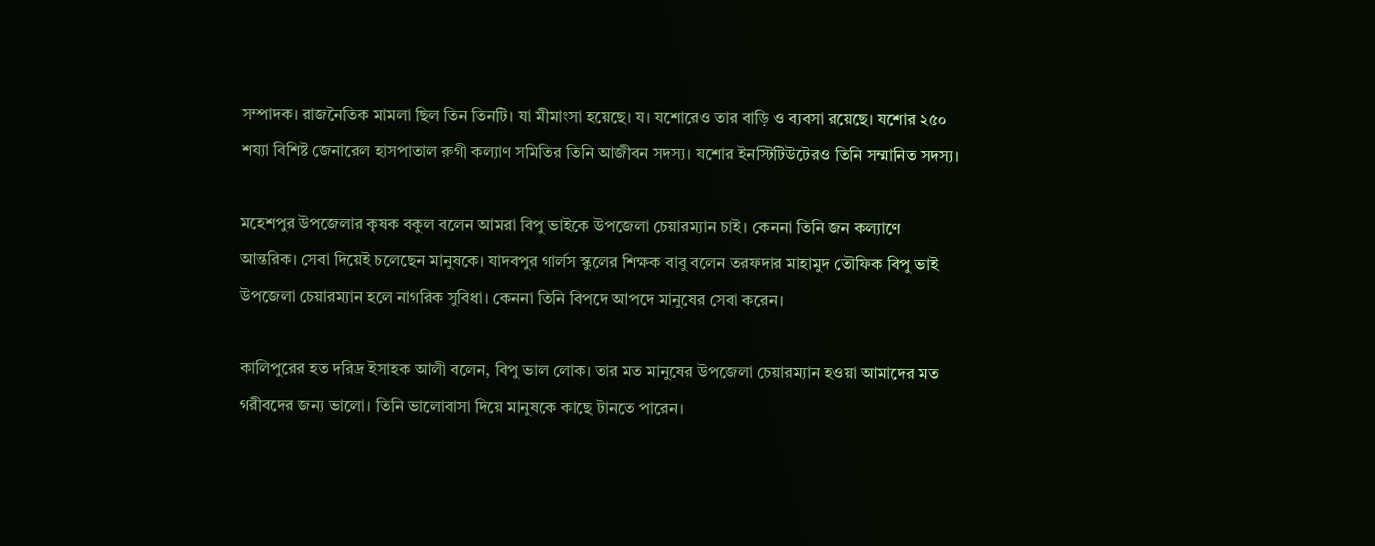সম্পাদক। রাজনৈতিক মামলা ছিল তিন তিনটি। যা মীমাংসা হয়েছে। য। যশোরেও তার বাড়ি ও ব্যবসা রয়েছে। যশোর ২৫০ শয্যা বিশিষ্ট জেনারেল হাসপাতাল রুগী কল্যাণ সমিতির তিনি আজীবন সদস্য। যশোর ইনস্টিটিউটেরও তিনি সম্মানিত সদস্য।

মহেশপুর উপজেলার কৃষক বকুল বলেন আমরা বিপু ভাইকে উপজেলা চেয়ারম্যান চাই। কেননা তিনি জন কল্যাণে আন্তরিক। সেবা দিয়েই চলেছেন মানুষকে। যাদবপুর গার্লস স্কুলের শিক্ষক বাবু বলেন তরফদার মাহামুদ তৌফিক বিপু ভাই উপজেলা চেয়ারম্যান হলে নাগরিক সুবিধা। কেননা তিনি বিপদে আপদে মানুষের সেবা করেন।

কালিপুরের হত দরিদ্র ইসাহক আলী বলেন, বিপু ভাল লোক। তার মত মানুষের উপজেলা চেয়ারম্যান হওয়া আমাদের মত গরীবদের জন্য ভালো। তিনি ভালোবাসা দিয়ে মানুষকে কাছে টানতে পারেন।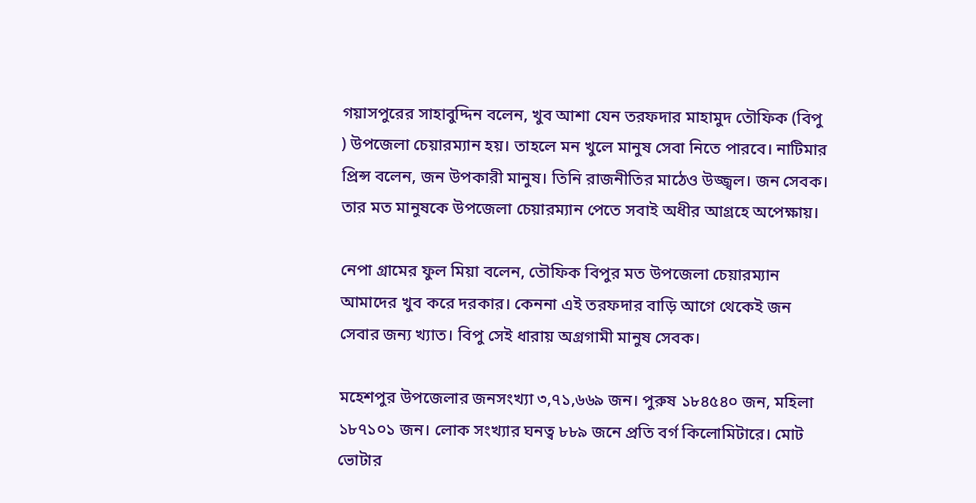গয়াসপুরের সাহাবুদ্দিন বলেন, খুব আশা যেন তরফদার মাহামুদ তৌফিক (বিপু ) উপজেলা চেয়ারম্যান হয়। তাহলে মন খুলে মানুষ সেবা নিতে পারবে। নাটিমার প্রিন্স বলেন, জন উপকারী মানুষ। তিনি রাজনীতির মাঠেও উজ্জ্বল। জন সেবক। তার মত মানুষকে উপজেলা চেয়ারম্যান পেতে সবাই অধীর আগ্রহে অপেক্ষায়।

নেপা গ্রামের ফুল মিয়া বলেন, তৌফিক বিপুর মত উপজেলা চেয়ারম্যান আমাদের খুব করে দরকার। কেননা এই তরফদার বাড়ি আগে থেকেই জন সেবার জন্য খ্যাত। বিপু সেই ধারায় অগ্রগামী মানুষ সেবক।

মহেশপুর উপজেলার জনসংখ্যা ৩,৭১,৬৬৯ জন। পুরুষ ১৮৪৫৪০ জন, মহিলা ১৮৭১০১ জন। লোক সংখ্যার ঘনত্ব ৮৮৯ জনে প্রতি বর্গ কিলোমিটারে। মোট ভোটার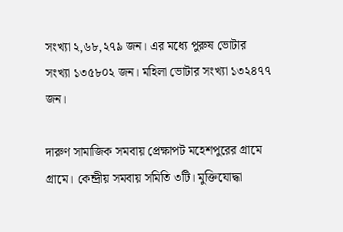সংখ্যা ২,৬৮,২৭৯ জন। এর মধ্যে পুরুষ ভোটার সংখ্যা ১৩৫৮০২ জন। মহিলা ভোটার সংখ্যা ১৩২৪৭৭ জন।

দারুণ সামাজিক সমবায় প্রেক্ষাপট মহেশপুরের গ্রামে গ্রামে। কেন্দ্রীয় সমবায় সমিতি ৩টি। মুক্তিযোদ্ধা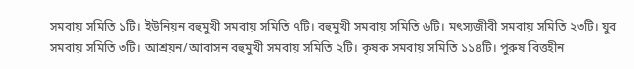সমবায় সমিতি ১টি। ইউনিয়ন বহুমুখী সমবায় সমিতি ৭টি। বহুমুখী সমবায় সমিতি ৬টি। মৎস্যজীবী সমবায় সমিতি ২৩টি। যুব সমবায় সমিতি ৩টি। আশ্রয়ন/আবাসন বহুমুখী সমবায় সমিতি ২টি। কৃষক সমবায় সমিতি ১১৪টি। পুরুষ বিত্তহীন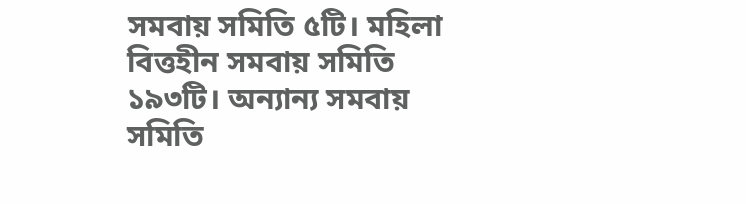সমবায় সমিতি ৫টি। মহিলা বিত্তহীন সমবায় সমিতি ১৯৩টি। অন্যান্য সমবায় সমিতি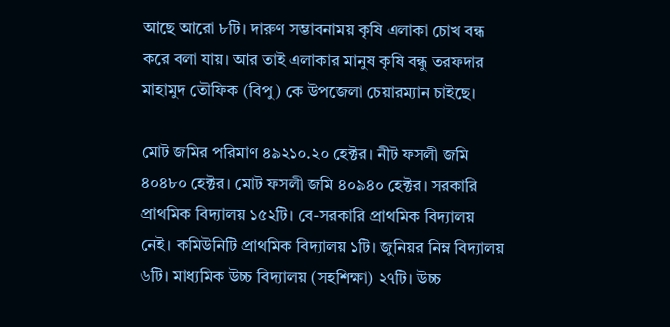আছে আরো ৮টি। দারুণ সম্ভাবনাময় কৃষি এলাকা চোখ বন্ধ করে বলা যায়। আর তাই এলাকার মানুষ কৃষি বন্ধু তরফদার মাহামুদ তৌফিক (বিপু) কে উপজেলা চেয়ারম্যান চাইছে।

মোট জমির পরিমাণ ৪৯২১০.২০ হেক্টর। নীট ফসলী জমি ৪০৪৮০ হেক্টর। মোট ফসলী জমি ৪০৯৪০ হেক্টর। সরকারি প্রাথমিক বিদ্যালয় ১৫২টি। বে-সরকারি প্রাথমিক বিদ্যালয় নেই। কমিউনিটি প্রাথমিক বিদ্যালয় ১টি। জুনিয়র নিম্ন বিদ্যালয় ৬টি। মাধ্যমিক উচ্চ বিদ্যালয় (সহশিক্ষা) ২৭টি। উচ্চ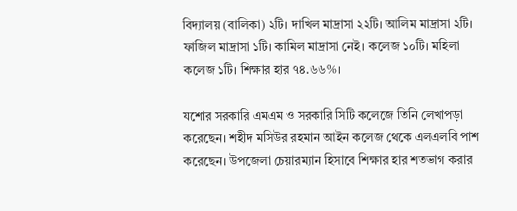বিদ্যালয় (বালিকা) ২টি। দাখিল মাদ্রাসা ২২টি। আলিম মাদ্রাসা ২টি। ফাজিল মাদ্রাসা ১টি। কামিল মাদ্রাসা নেই। কলেজ ১০টি। মহিলা কলেজ ১টি। শিক্ষার হার ৭৪.৬৬%।

যশোর সরকারি এমএম ও সরকারি সিটি কলেজে তিনি লেখাপড়া করেছেন। শহীদ মসিউর রহমান আইন কলেজ থেকে এলএলবি পাশ করেছেন। উপজেলা চেয়ারম্যান হিসাবে শিক্ষার হার শতভাগ করার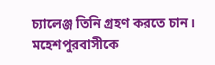চ্যালেঞ্জ তিনি গ্রহণ করতে চান। মহেশপুরবাসীকে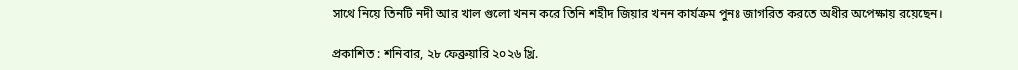সাথে নিয়ে তিনটি নদী আর খাল গুলো খনন করে তিনি শহীদ জিয়ার খনন কার্যক্রম পুনঃ জাগরিত করতে অধীর অপেক্ষায় রয়েছেন।

প্রকাশিত : শনিবার, ২৮ ফেব্রুয়ারি ২০২৬ খ্রি.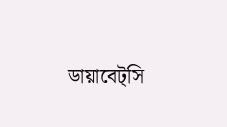ডায়াবেট্সি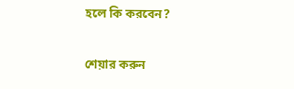হলে কি করবেন?

শেয়ার করুন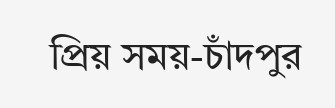প্রিয় সময়-চাঁদপুর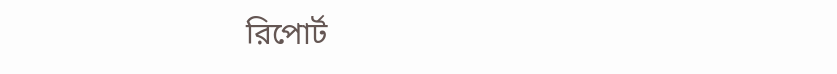রিপোর্ট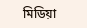মিডিয়া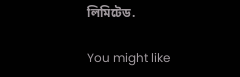লিমিটেড.

You might like